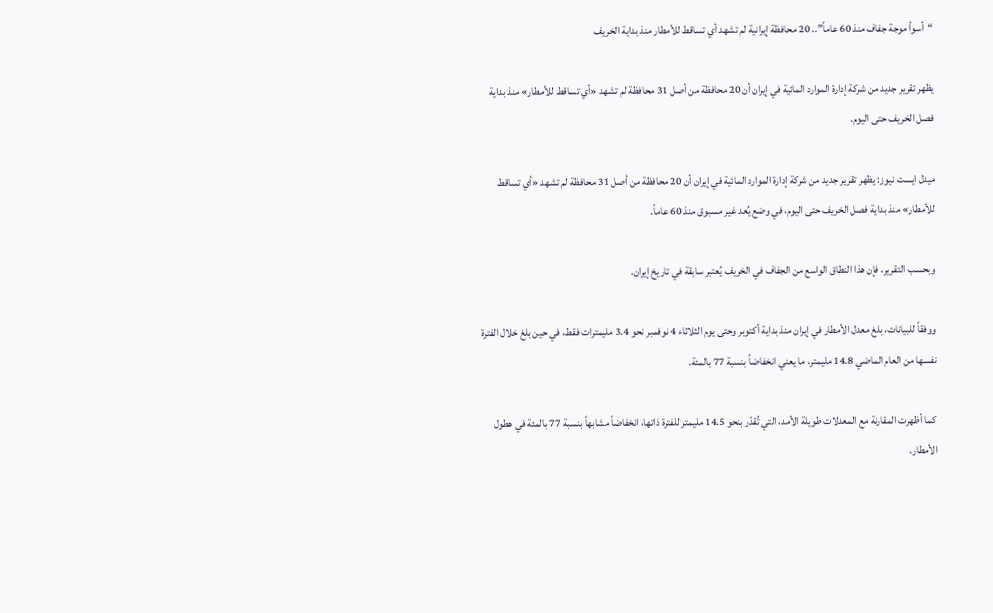“أسوأ موجة جفاف منذ 60 عاماً”.. 20 محافظة إيرانية لم تشهد أي تساقط للأمطار منذ بداية الخريف

يظهر تقرير جديد من شركة إدارة الموارد المائية في إيران أن 20 محافظة من أصل 31 محافظة لم تشهد «أي تساقط للأمطار» منذ بداية فصل الخريف حتى اليوم.

ميدل ايست نيوز: يظهر تقرير جديد من شركة إدارة الموارد المائية في إيران أن 20 محافظة من أصل 31 محافظة لم تشهد «أي تساقط للأمطار» منذ بداية فصل الخريف حتى اليوم، في وضع يُعد غير مسبوق منذ 60 عاماً.

وبحسب التقرير، فإن هذا النطاق الواسع من الجفاف في الخريف يُعتبر سابقة في تاريخ إيران.

ووفقاً للبيانات، بلغ معدل الأمطار في إيران منذ بداية أكتوبر وحتى يوم الثلاثاء 4 نوفمبر نحو 3.4 مليمترات فقط، في حين بلغ خلال الفترة نفسها من العام الماضي 14.8 مليمتر، ما يعني انخفاضاً بنسبة 77 بالمئة.

كما أظهرت المقارنة مع المعدلات طويلة الأمد، التي تُقدّر بنحو 14.5 مليمتر للفترة ذاتها، انخفاضاً مشابهاً بنسبة 77 بالمئة في هطول الأمطار.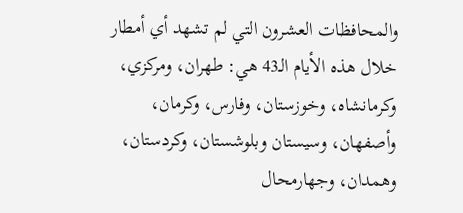والمحافظات العشرون التي لم تشهد أي أمطار خلال هذه الأيام الـ43 هي: طهران، ومركزي، وكرمانشاه، وخوزستان، وفارس، وكرمان، وأصفهان، وسيستان وبلوشستان، وكردستان، وهمدان، وجهارمحال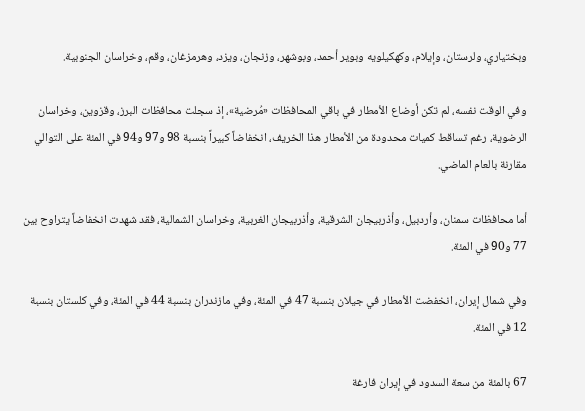وبختياري، ولرستان، وإيلام، وكهكيلويه وبوير أحمد، وبوشهر، وزنجان، ويزد، وهرمزغان، وقم، وخراسان الجنوبية.

وفي الوقت نفسه، لم تكن أوضاع الأمطار في باقي المحافظات «مُرضية»، إذ سجلت محافظات البرز، وقزوين، وخراسان الرضوية، رغم تساقط كميات محدودة من الأمطار هذا الخريف، انخفاضاً كبيراً بنسبة 98 و97 و94 في المئة على التوالي مقارنة بالعام الماضي.

أما محافظات سمنان، وأردبيل، وأذربيجان الشرقية، وأذربيجان الغربية، وخراسان الشمالية، فقد شهدت انخفاضاً يتراوح بين 77 و90 في المئة.

وفي شمال إيران، انخفضت الأمطار في جيلان بنسبة 47 في المئة، وفي مازندران بنسبة 44 في المئة، وفي كلستان بنسبة 12 في المئة.

67 بالمئة من سعة السدود في إيران فارغة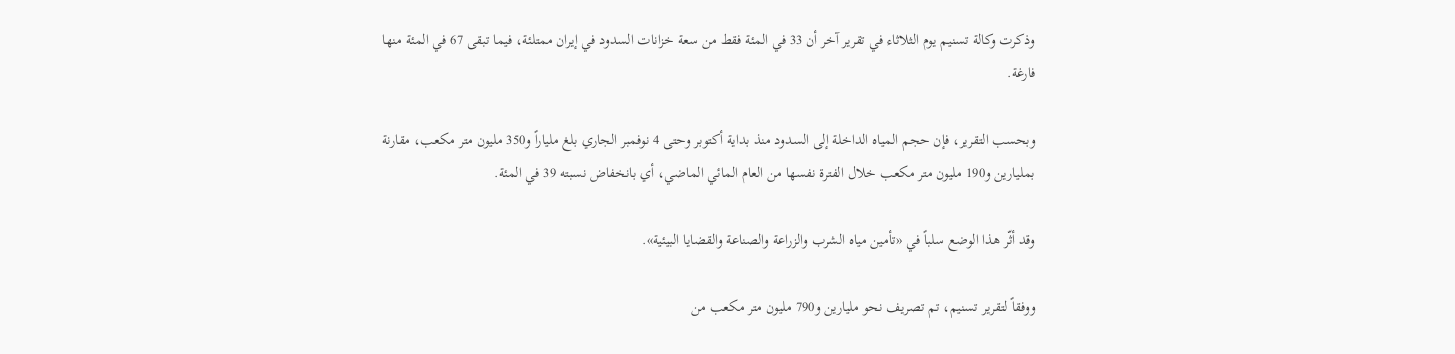وذكرت وكالة تسنيم يوم الثلاثاء في تقرير آخر أن 33 في المئة فقط من سعة خزانات السدود في إيران ممتلئة، فيما تبقى 67 في المئة منها فارغة.

وبحسب التقرير، فإن حجم المياه الداخلة إلى السدود منذ بداية أكتوبر وحتى 4 نوفمبر الجاري بلغ ملياراً و350 مليون متر مكعب، مقارنة بمليارين و190 مليون متر مكعب خلال الفترة نفسها من العام المائي الماضي، أي بانخفاض نسبته 39 في المئة.

وقد أثّر هذا الوضع سلباً في «تأمين مياه الشرب والزراعة والصناعة والقضايا البيئية».

ووفقاً لتقرير تسنيم، تم تصريف نحو مليارين و790 مليون متر مكعب من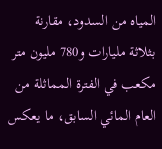المياه من السدود، مقارنة بثلاثة مليارات و780 مليون متر مكعب في الفترة المماثلة من العام المائي السابق، ما يعكس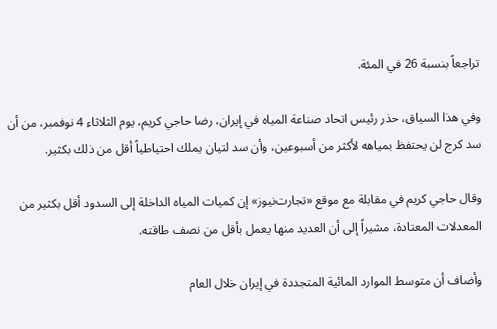تراجعاً بنسبة 26 في المئة.

وفي هذا السياق، حذر رئيس اتحاد صناعة المياه في إيران، رضا حاجي كريم، يوم الثلاثاء 4 نوفمبر، من أن سد كرج لن يحتفظ بمياهه لأكثر من أسبوعين، وأن سد لتيان يملك احتياطياً أقل من ذلك بكثير.

وقال حاجي كريم في مقابلة مع موقع «تجارت‌نيوز» إن كميات المياه الداخلة إلى السدود أقل بكثير من المعدلات المعتادة، مشيراً إلى أن العديد منها يعمل بأقل من نصف طاقته.

وأضاف أن متوسط الموارد المائية المتجددة في إيران خلال العام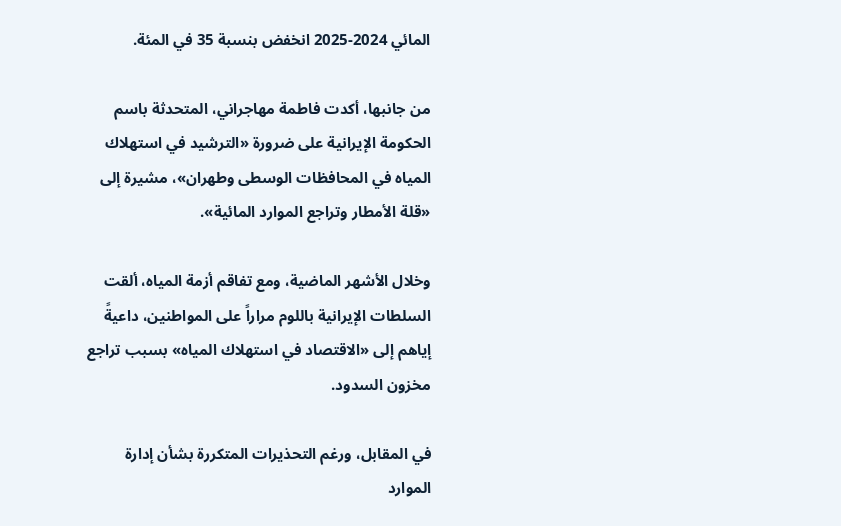المائي 2024-2025 انخفض بنسبة 35 في المئة.

من جانبها، أكدت فاطمة مهاجراني، المتحدثة باسم الحكومة الإيرانية على ضرورة «الترشيد في استهلاك المياه في المحافظات الوسطى وطهران»، مشيرة إلى «قلة الأمطار وتراجع الموارد المائية».

وخلال الأشهر الماضية، ومع تفاقم أزمة المياه، ألقت السلطات الإيرانية باللوم مراراً على المواطنين، داعيةً إياهم إلى «الاقتصاد في استهلاك المياه» بسبب تراجع مخزون السدود.

في المقابل، ورغم التحذيرات المتكررة بشأن إدارة الموارد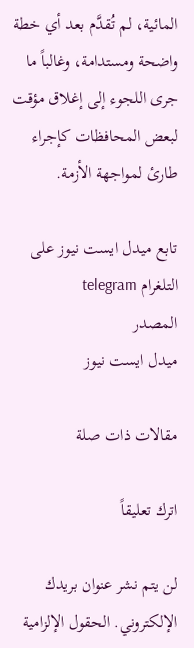المائية، لم تُقدَّم بعد أي خطة واضحة ومستدامة، وغالباً ما جرى اللجوء إلى إغلاق مؤقت لبعض المحافظات كإجراء طارئ لمواجهة الأزمة.

تابع ميدل ايست نيوز على التلغرام telegram
المصدر
ميدل ايست نيوز

مقالات ذات صلة

اترك تعليقاً

لن يتم نشر عنوان بريدك الإلكتروني. الحقول الإلزامية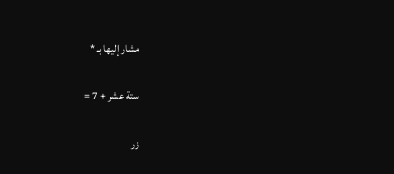مشار إليها بـ *

ستة عشر + 7 =

زر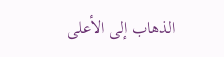الذهاب إلى الأعلى